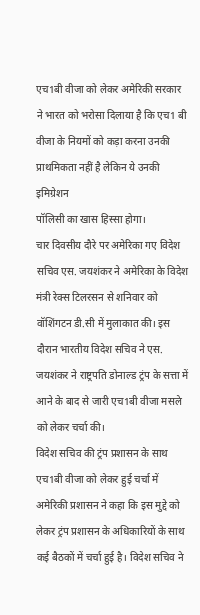एच1बी वीजा को लेकर अमेरिकी सरकार ने भारत को भरोसा दिलाया है कि एच1 बी वीजा के नियमों को कड़ा करना उनकी प्राथमिकता नहीं है लेकिन ये उनकी इमिग्रेशन
पॉलिसी का खास हिस्सा होगा।
चार दिवसीय दौरे पर अमेरिका गए विदेश सचिव एस. जयशंकर ने अमेरिका के विदेश मंत्री रेक्स टिलरसन से शनिवार को वॉशिंगटन डी.सी में मुलाकात की। इस दौरान भारतीय विदेश सचिव ने एस. जयशंकर ने राष्ट्रपति डोनाल्ड ट्रंप के सत्ता में आने के बाद से जारी एच1बी वीजा मसले को लेकर चर्चा की।
विदेश सचिव की ट्रंप प्रशासन के साथ एच1बी वीजा को लेकर हुई चर्चा में अमेरिकी प्रशासन ने कहा कि इस मुद्दे को लेकर ट्रंप प्रशासन के अधिकारियों के साथ कई बैठकों में चर्चा हुई है। विदेश सचिव ने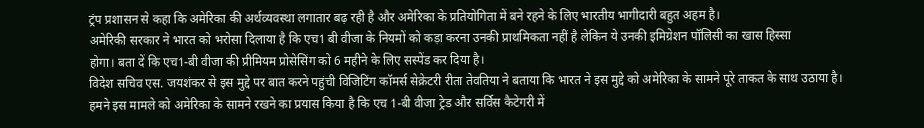ट्रंप प्रशासन से कहा कि अमेरिका की अर्थव्यवस्था लगातार बढ़ रही है और अमेरिका के प्रतियोगिता में बने रहने के लिए भारतीय भागीदारी बहुत अहम है।
अमेरिकी सरकार ने भारत को भरोसा दिलाया है कि एच1 बी वीजा के नियमों को कड़ा करना उनकी प्राथमिकता नहीं है लेकिन ये उनकी इमिग्रेशन पॉलिसी का खास हिस्सा
होगा। बता दें कि एच1-बी वीजा की प्रीमियम प्रोसेसिंग को 6 महीने के लिए सस्पेंड कर दिया है।
विदेश सचिव एस. जयशंकर से इस मुद्दे पर बात करने पहुंची विजिटिंग कॉमर्स सेक्रेटरी रीता तेवतिया ने बताया कि भारत ने इस मुद्दे को अमेरिका के सामने पूरे ताकत के साथ उठाया है।
हमने इस मामले को अमेरिका के सामने रखने का प्रयास किया है कि एच 1-बी वीजा ट्रेड और सर्विस कैटेगरी में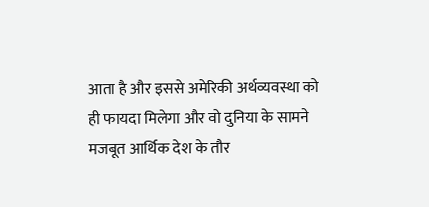आता है और इससे अमेरिकी अर्थव्यवस्था को ही फायदा मिलेगा और वो दुनिया के सामने मजबूत आर्थिक देश के तौर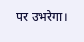पर उभरेगा।